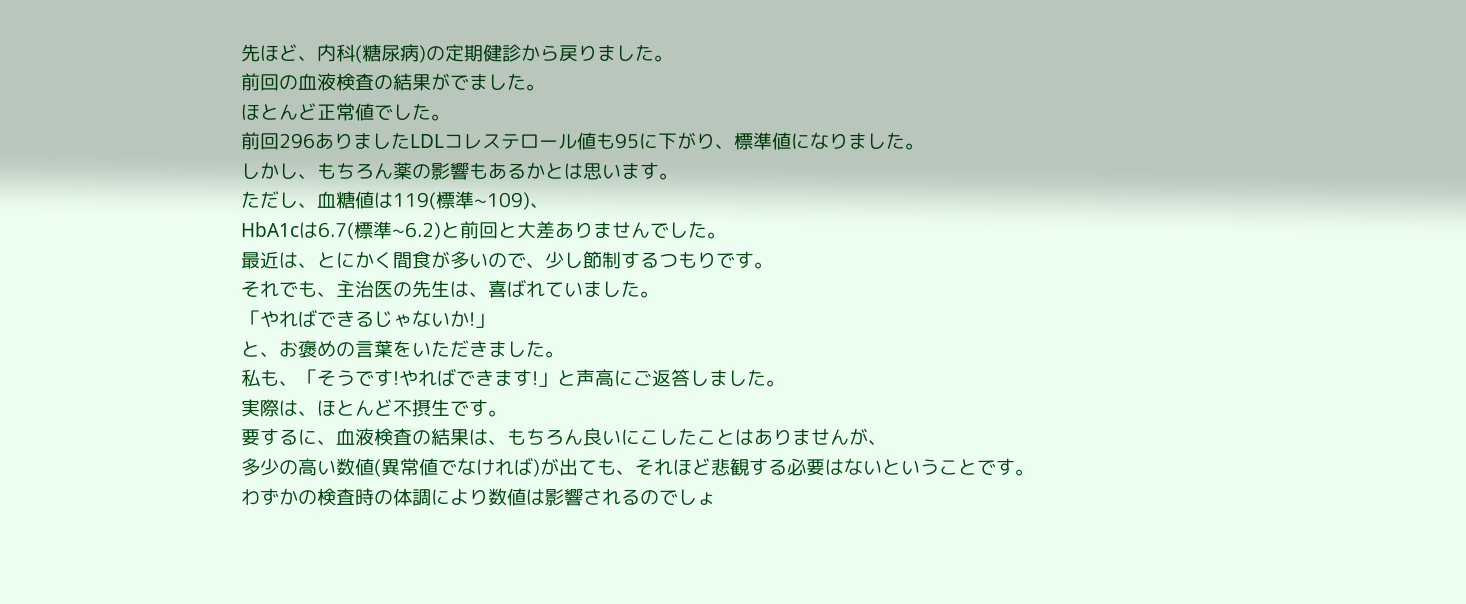先ほど、内科(糖尿病)の定期健診から戻りました。
前回の血液検査の結果がでました。
ほとんど正常値でした。
前回296ありましたLDLコレステロール値も95に下がり、標準値になりました。
しかし、もちろん薬の影響もあるかとは思います。
ただし、血糖値は119(標準~109)、
HbA1cは6.7(標準~6.2)と前回と大差ありませんでした。
最近は、とにかく間食が多いので、少し節制するつもりです。
それでも、主治医の先生は、喜ばれていました。
「やればできるじゃないか!」
と、お褒めの言葉をいただきました。
私も、「そうです!やればできます!」と声高にご返答しました。
実際は、ほとんど不摂生です。
要するに、血液検査の結果は、もちろん良いにこしたことはありませんが、
多少の高い数値(異常値でなければ)が出ても、それほど悲観する必要はないということです。
わずかの検査時の体調により数値は影響されるのでしょ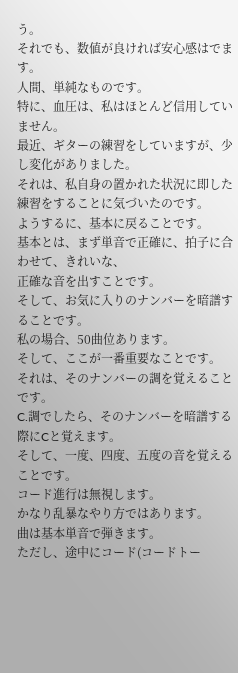う。
それでも、数値が良ければ安心感はでます。
人間、単純なものです。
特に、血圧は、私はほとんど信用していません。
最近、ギターの練習をしていますが、少し変化がありました。
それは、私自身の置かれた状況に即した練習をすることに気づいたのです。
ようするに、基本に戻ることです。
基本とは、まず単音で正確に、拍子に合わせて、きれいな、
正確な音を出すことです。
そして、お気に入りのナンバーを暗譜することです。
私の場合、50曲位あります。
そして、ここが一番重要なことです。
それは、そのナンバーの調を覚えることです。
C.調でしたら、そのナンバーを暗譜する際にCと覚えます。
そして、一度、四度、五度の音を覚えることです。
コード進行は無視します。
かなり乱暴なやり方ではあります。
曲は基本単音で弾きます。
ただし、途中にコード(コードトー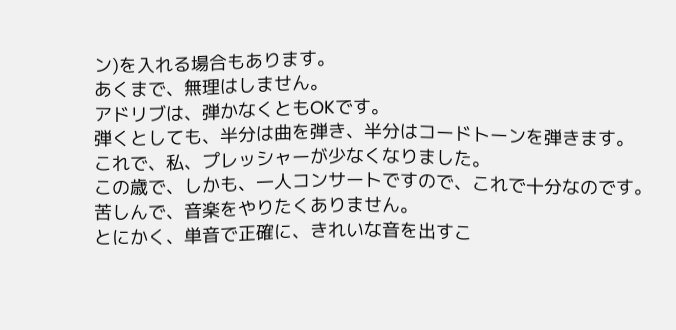ン)を入れる場合もあります。
あくまで、無理はしません。
アドリブは、弾かなくともOKです。
弾くとしても、半分は曲を弾き、半分はコードトーンを弾きます。
これで、私、プレッシャーが少なくなりました。
この歳で、しかも、一人コンサートですので、これで十分なのです。
苦しんで、音楽をやりたくありません。
とにかく、単音で正確に、きれいな音を出すこ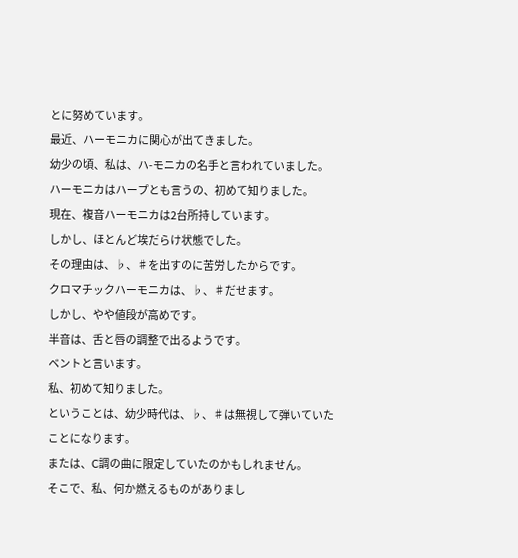とに努めています。
最近、ハーモニカに関心が出てきました。
幼少の頃、私は、ハ-モニカの名手と言われていました。
ハーモニカはハープとも言うの、初めて知りました。
現在、複音ハーモニカは2台所持しています。
しかし、ほとんど埃だらけ状態でした。
その理由は、♭、♯を出すのに苦労したからです。
クロマチックハーモニカは、♭、♯だせます。
しかし、やや値段が高めです。
半音は、舌と唇の調整で出るようです。
ベントと言います。
私、初めて知りました。
ということは、幼少時代は、♭、♯は無視して弾いていたことになります。
または、C調の曲に限定していたのかもしれません。
そこで、私、何か燃えるものがありまし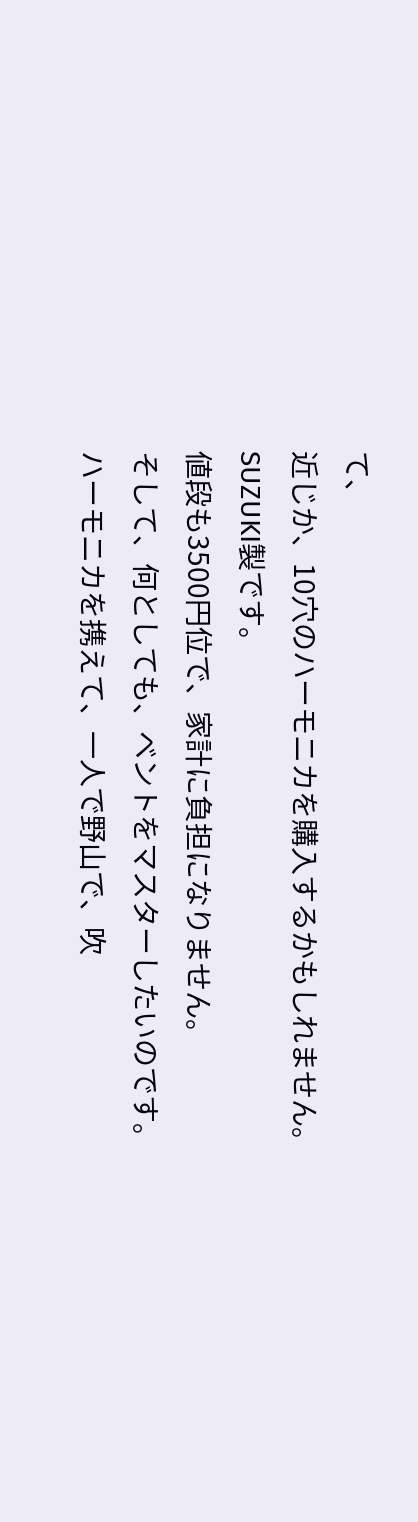て、
近じか、10穴のハーモニカを購入するかもしれません。
SUZUKI製です。
値段も3500円位で、家計に負担になりません。
そして、何としても、ベントをマスターしたいのです。
ハーモニカを携えて、一人で野山で、吹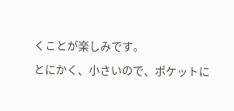くことが楽しみです。
とにかく、小さいので、ポケットに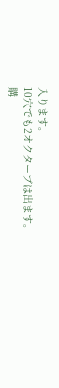入ります。
10穴でも2オクターブは出ます。
購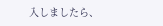入しましたら、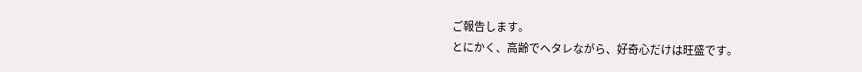ご報告します。
とにかく、高齢でヘタレながら、好奇心だけは旺盛です。